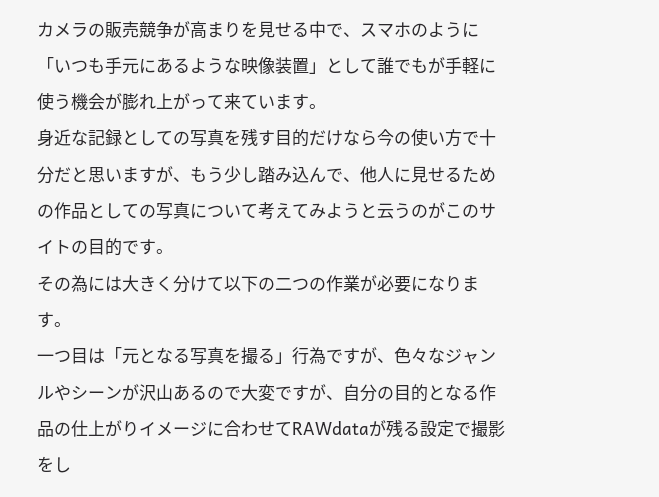カメラの販売競争が高まりを見せる中で、スマホのように「いつも手元にあるような映像装置」として誰でもが手軽に使う機会が膨れ上がって来ています。
身近な記録としての写真を残す目的だけなら今の使い方で十分だと思いますが、もう少し踏み込んで、他人に見せるための作品としての写真について考えてみようと云うのがこのサイトの目的です。
その為には大きく分けて以下の二つの作業が必要になります。
一つ目は「元となる写真を撮る」行為ですが、色々なジャンルやシーンが沢山あるので大変ですが、自分の目的となる作品の仕上がりイメージに合わせてRAWdataが残る設定で撮影をし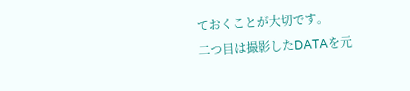ておくことが大切です。
二つ目は撮影したDATAを元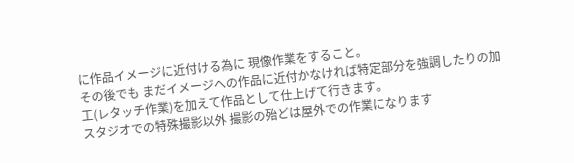に作品イメージに近付ける為に 現像作業をすること。
その後でも まだイメージへの作品に近付かなければ特定部分を強調したりの加工(レタッチ作業)を加えて作品として仕上げて行きます。
スタジオでの特殊撮影以外 撮影の殆どは屋外での作業になります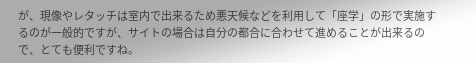が、現像やレタッチは室内で出来るため悪天候などを利用して「座学」の形で実施するのが一般的ですが、サイトの場合は自分の都合に合わせて進めることが出来るので、とても便利ですね。